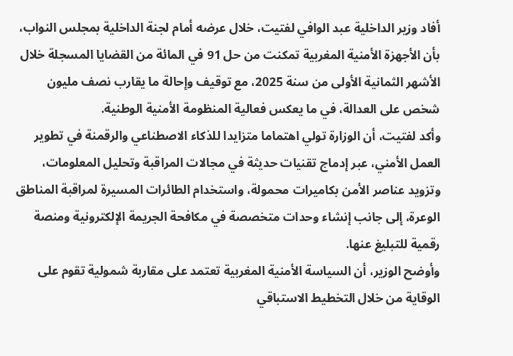أفاد وزير الداخلية عبد الوافي لفتيت، خلال عرضه أمام لجنة الداخلية بمجلس النواب، بأن الأجهزة الأمنية المغربية تمكنت من حل 91 في المائة من القضايا المسجلة خلال الأشهر الثمانية الأولى من سنة 2025، مع توقيف وإحالة ما يقارب نصف مليون شخص على العدالة، في ما يعكس فعالية المنظومة الأمنية الوطنية.
وأكد لفتيت، أن الوزارة تولي اهتماما متزايدا للذكاء الاصطناعي والرقمنة في تطوير العمل الأمني، عبر إدماج تقنيات حديثة في مجالات المراقبة وتحليل المعلومات، وتزويد عناصر الأمن بكاميرات محمولة، واستخدام الطائرات المسيرة لمراقبة المناطق الوعرة، إلى جانب إنشاء وحدات متخصصة في مكافحة الجريمة الإلكترونية ومنصة رقمية للتبليغ عنها.
وأوضح الوزير، أن السياسة الأمنية المغربية تعتمد على مقاربة شمولية تقوم على الوقاية من خلال التخطيط الاستباقي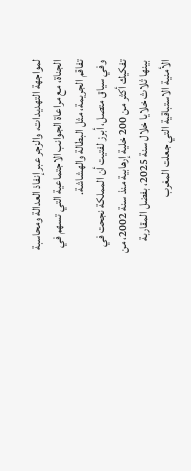لمواجهة التهديدات، والزجر عبر إنفاذ العدالة ومحاسبة الجناة، مع مراعاة الجوانب الاجتماعية التي تسهم في تفاقم الجريمة، مثل البطالة والهشاشة.
وفي سياق متصل، أبرز لفتيت أن المملكة نجحت في تفكيك أكثر من 200 خلية إرهابية منذ سنة 2002، من بينها ثلاث خلايا خلال سنة 2025، بفضل المقاربة الأمنية الاستباقية التي جعلت المغرب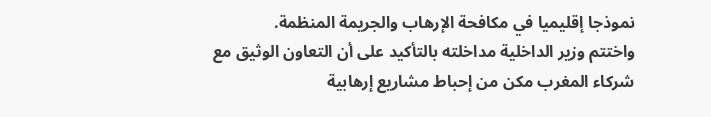نموذجا إقليميا في مكافحة الإرهاب والجريمة المنظمة.
واختتم وزير الداخلية مداخلته بالتأكيد على أن التعاون الوثيق مع شركاء المغرب مكن من إحباط مشاريع إرهابية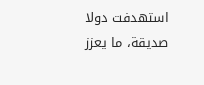استهدفت دولا صديقة، ما يعزز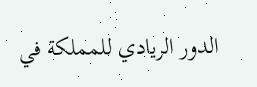الدور الريادي للمملكة في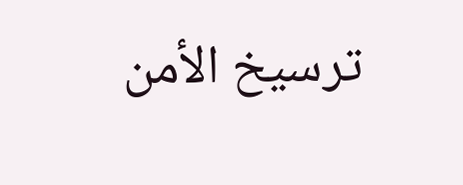ترسيخ الأمن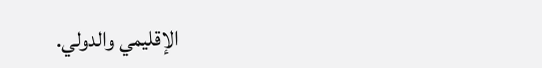الإقليمي والدولي.